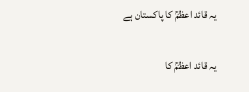یہ قائد اعظمؒ کا پاکستان ہے

یہ قائد اعظمؒ کا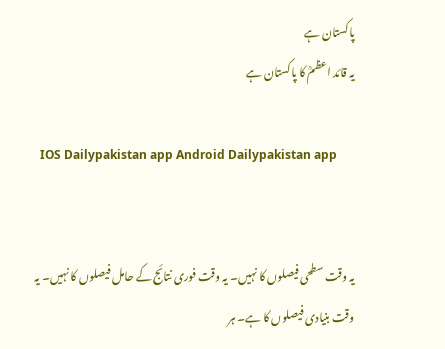پاکستان ہے
یہ قائد اعظمؒ کا پاکستان ہے

  IOS Dailypakistan app Android Dailypakistan app


یہ وقت سطحی فیصلوں کا نہیں۔ یہ وقت فوری نتائج کے حامل فیصلوں کا نہیں۔ یہ وقت بنیادی فیصلوں کا ہے۔ ہر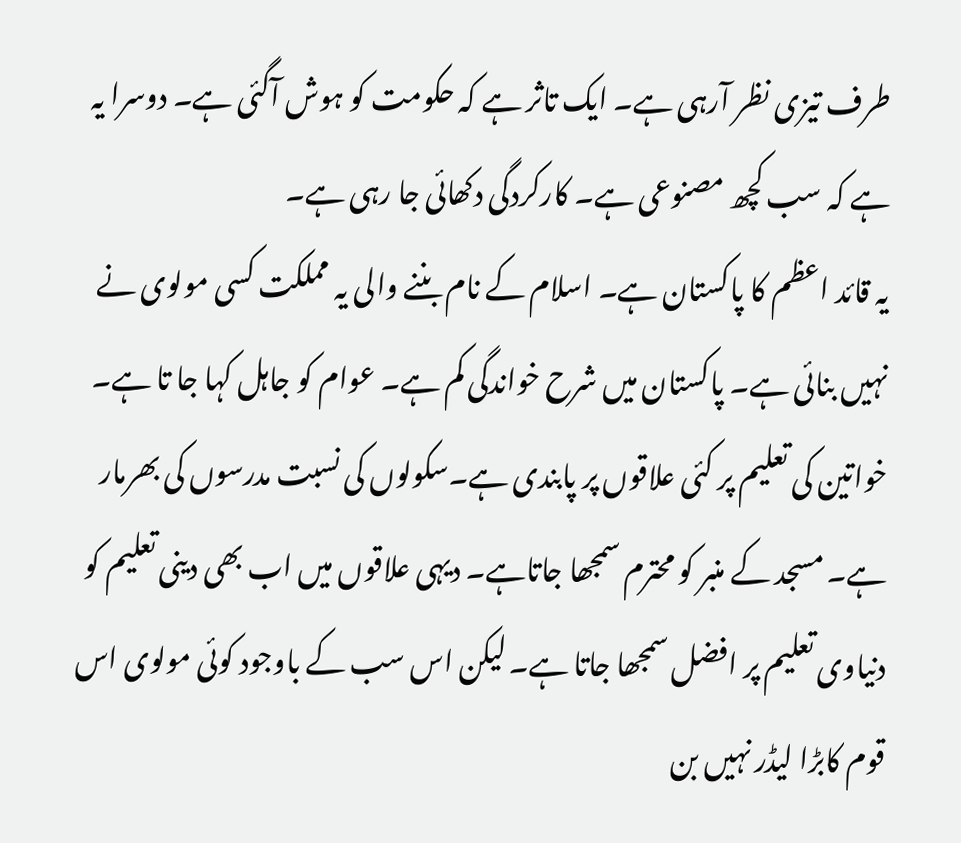طرف تیزی نظر آرہی ہے۔ ایک تاثر ہے کہ حکومت کو ہوش آگئی ہے۔ دوسرا یہ ہے کہ سب کچھ مصنوعی ہے۔ کارکردگی دکھائی جا رہی ہے۔
یہ قائد اعظم کا پاکستان ہے۔ اسلام کے نام بننے والی یہ مملکت کسی مولوی نے نہیں بنائی ہے۔ پاکستان میں شرح خواندگی کم ہے۔ عوام کو جاہل کہا جا تا ہے۔ خواتین کی تعلیم پر کئی علاقوں پر پابندی ہے۔سکولوں کی نسبت مدرسوں کی بھرمار ہے۔ مسجد کے منبر کو محترم سمجھا جاتاہے۔ دیہی علاقوں میں اب بھی دینی تعلیم کو دنیاوی تعلیم پر افضل سمجھا جاتا ہے۔ لیکن اس سب کے باوجود کوئی مولوی اس قوم کابڑا لیڈر نہیں بن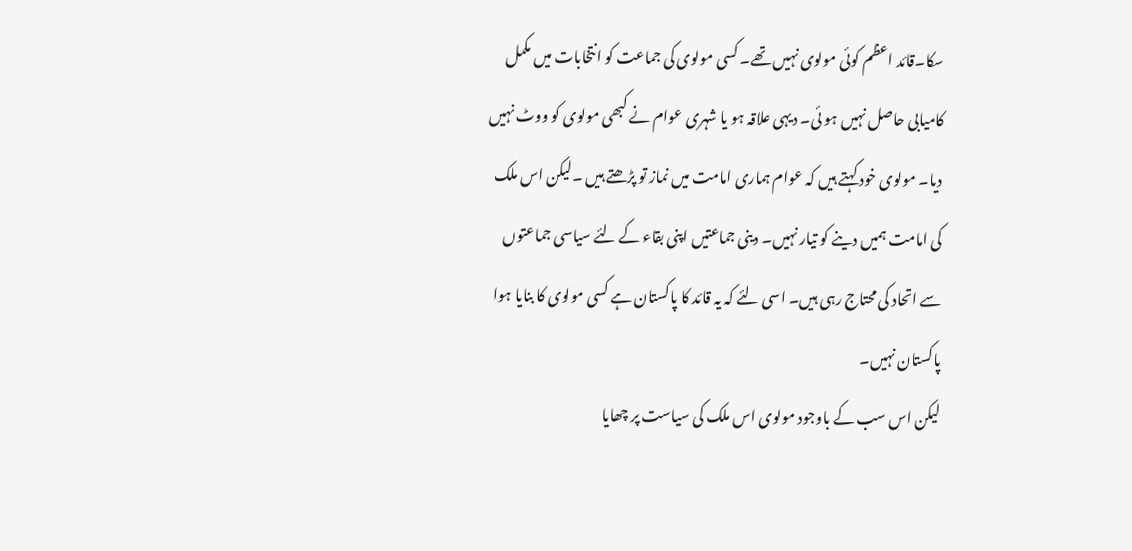سکا۔قائد اعظم کوئی مولوی نہیں تھے۔ کسی مولوی کی جماعت کو انتخابات میں مکمل کامیابی حاصل نہیں ہو ئی۔ دیہی علاقہ ہو یا شہری عوام نے کبھی مولوی کو ووٹ نہیں دیا۔ مولوی خود کہتے ہیں کہ عوام ہماری امامت میں نماز تو پڑھتے ہیں ۔لیکن اس ملک کی امامت ہمیں دینے کو تیار نہیں۔ دینی جماعتیں اپنی بقاء کے لئے سیاسی جماعتوں سے اتحاد کی محتاج رہی ہیں۔ اسی لئے کہ یہ قائد کا پاکستان ہے کسی مولوی کا بنایا ہوا پاکستان نہیں۔
لیکن اس سب کے باوجود مولوی اس ملک کی سیاست پر چھایا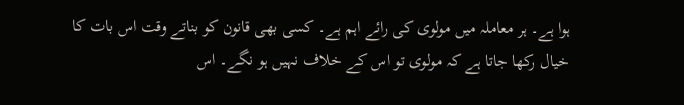ہوا ہے۔ ہر معاملہ میں مولوی کی رائے اہم ہے۔ کسی بھی قانون کو بناتے وقت اس بات کا خیال رکھا جاتا ہے کہ مولوی تو اس کے خلاف نہیں ہو نگے۔ اس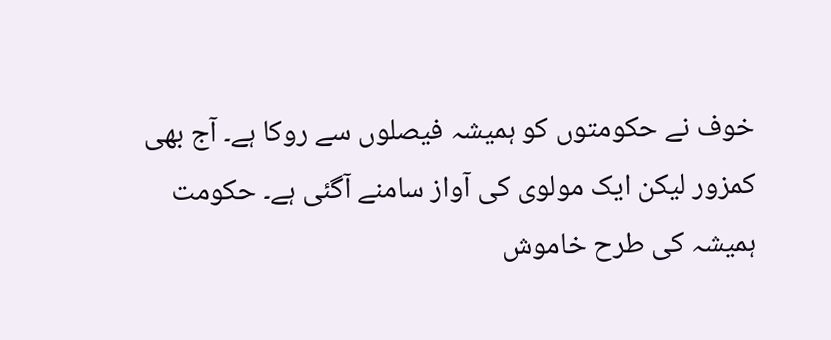خوف نے حکومتوں کو ہمیشہ فیصلوں سے روکا ہے۔ آج بھی کمزور لیکن ایک مولوی کی آواز سامنے آگئی ہے۔ حکومت ہمیشہ کی طرح خاموش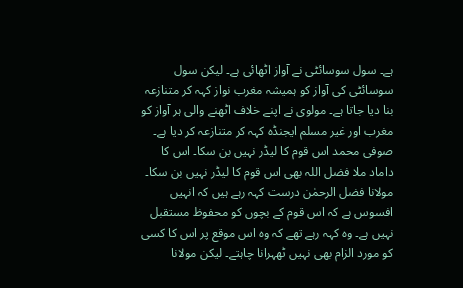ہے۔ سول سوسائٹی نے آواز اٹھائی ہے۔ لیکن سول سوسائٹی کی آواز کو ہمیشہ مغرب نواز کہہ کر متنازعہ بنا دیا جاتا ہے۔ مولوی نے اپنے خلاف اٹھنے والی ہر آواز کو مغرب اور غیر مسلم ایجنڈہ کہہ کر متنازعہ کر دیا ہے۔
صوفی محمد اس قوم کا لیڈر نہیں بن سکا۔ اس کا داماد ملا فضل اللہ بھی اس قوم کا لیڈر نہیں بن سکا۔ مولانا فضل الرحمٰن درست کہہ رہے ہیں کہ انہیں افسوس ہے کہ اس قوم کے بچوں کو محفوظ مستقبل نہیں ہے۔ وہ کہہ رہے تھے کہ وہ اس موقع پر اس کا کسی کو مورد الزام بھی نہیں ٹھہرانا چاہتے۔ لیکن مولانا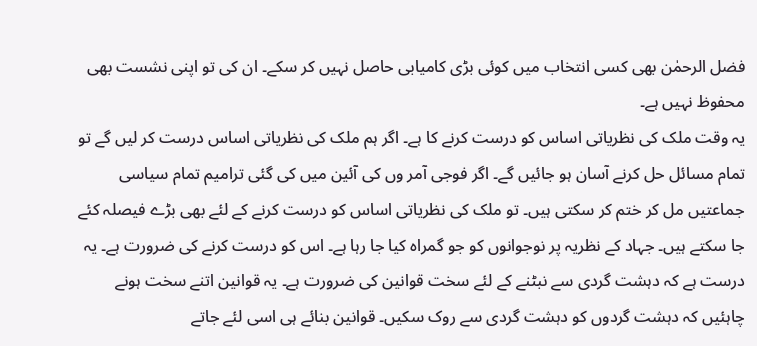فضل الرحمٰن بھی کسی انتخاب میں کوئی بڑی کامیابی حاصل نہیں کر سکے۔ ان کی تو اپنی نشست بھی محفوظ نہیں ہے۔
یہ وقت ملک کی نظریاتی اساس کو درست کرنے کا ہے۔ اگر ہم ملک کی نظریاتی اساس درست کر لیں گے تو تمام مسائل حل کرنے آسان ہو جائیں گے۔ اگر فوجی آمر وں کی آئین میں کی گئی ترامیم تمام سیاسی جماعتیں مل کر ختم کر سکتی ہیں۔ تو ملک کی نظریاتی اساس کو درست کرنے کے لئے بھی بڑے فیصلہ کئے جا سکتے ہیں۔ جہاد کے نظریہ پر نوجوانوں کو جو گمراہ کیا جا رہا ہے۔ اس کو درست کرنے کی ضرورت ہے۔ یہ درست ہے کہ دہشت گردی سے نبٹنے کے لئے سخت قوانین کی ضرورت ہے۔ یہ قوانین اتنے سخت ہونے چاہئیں کہ دہشت گردوں کو دہشت گردی سے روک سکیں۔ قوانین بنائے ہی اسی لئے جاتے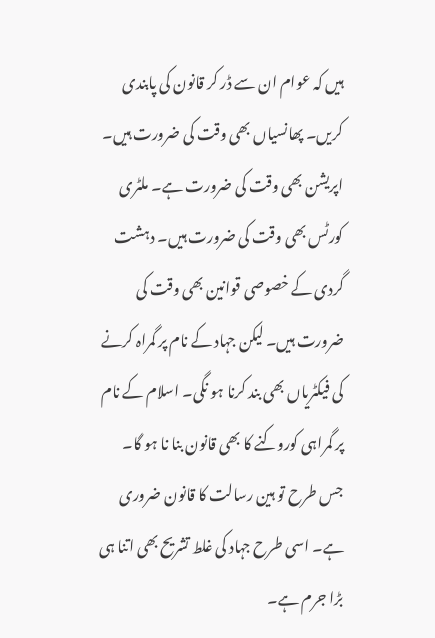ہیں کہ عوام ان سے ڈر کر قانون کی پابندی کریں۔ پھانسیاں بھی وقت کی ضرورت ہیں۔ اپریشن بھی وقت کی ضرورت ہے۔ ملٹری کورٹس بھی وقت کی ضرورت ہیں۔ دہشت گردی کے خصوصی قوانین بھی وقت کی ضرورت ہیں۔ لیکن جہاد کے نام پر گمراہ کرنے کی فیکٹریاں بھی بند کرنا ہو نگی۔ اسلام کے نام پر گمراہی کوروکنے کا بھی قانون بنا نا ہو گا۔ جس طرح تو ہین رسالت کا قانون ضروری ہے۔ اسی طرح جہاد کی غلط تشریح بھی اتنا ہی بڑا جرم ہے۔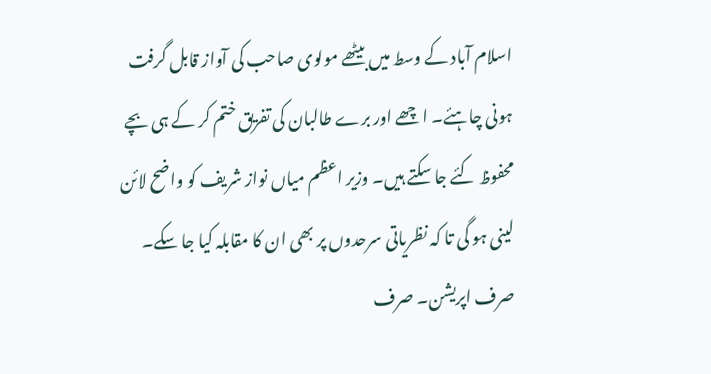اسلام آباد کے وسط میں بیٹھے مولوی صاحب کی آواز قابل گرفت ہونی چاہئے۔ ا چھے اور برے طالبان کی تفریق ختم کر کے ہی بچے محفوظ کئے جا سکتے ہیں۔ وزیر اعظم میاں نواز شریف کو واضح لائن لینی ہو گی تا کہ نظریاتی سرحدوں پر بھی ان کا مقابلہ کیا جا سکے۔ صرف اپریشن۔ صرف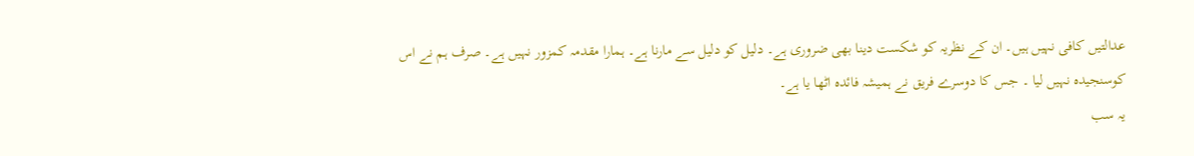عدالتیں کافی نہیں ہیں۔ ان کے نظریہ کو شکست دینا بھی ضروری ہے۔ دلیل کو دلیل سے مارنا ہے۔ ہمارا مقدمہ کمزور نہیں ہے۔ صرف ہم نے اس کوسنجیدہ نہیں لیا ۔ جس کا دوسرے فریق نے ہمیشہ فائدہ اٹھا یا ہے۔
یہ سب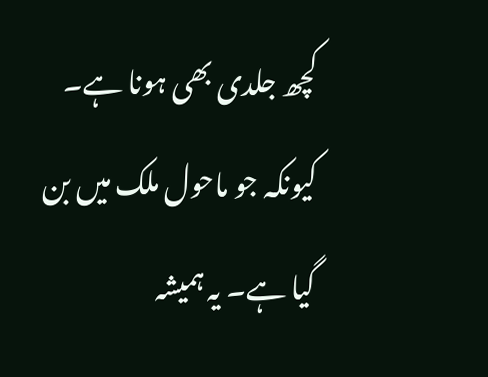کچھ جلدی بھی ہونا ہے۔ کیونکہ جو ماحول ملک میں بن گیا ہے۔ یہ ہمیشہ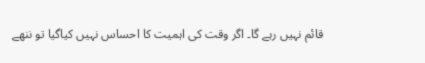قائم نہیں رہے گا۔ اگر وقت کی اہمیت کا احساس نہیں کیاگیا تو ننھے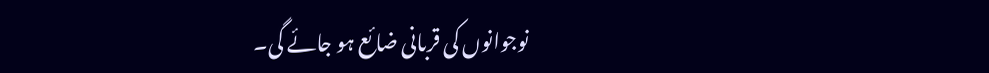نوجوانوں کی قربانی ضائع ہو جائے گی۔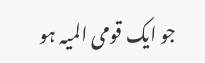جو ایک قومی المیہ ہو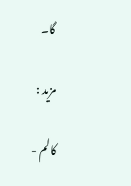گا۔

مزید :

کالم -